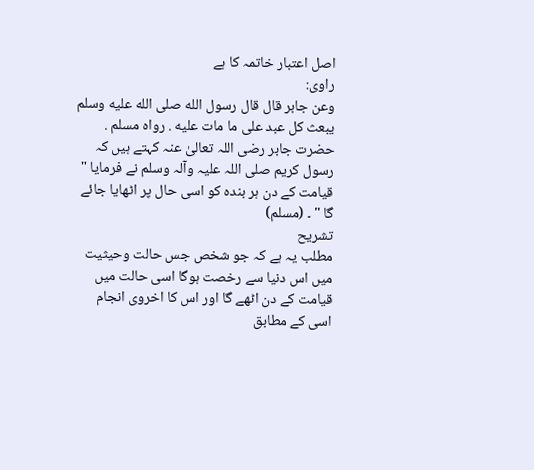اصل اعتبار خاتمہ کا ہے
راوی:
وعن جابر قال قال رسول الله صلى الله عليه وسلم يبعث كل عبد على ما مات عليه . رواه مسلم .
حضرت جابر رضی اللہ تعالیٰ عنہ کہتے ہیں کہ رسول کریم صلی اللہ علیہ وآلہ وسلم نے فرمایا " قیامت کے دن ہر بندہ کو اسی حال پر اٹھایا جائے گا " ۔ (مسلم)
تشریح
مطلب یہ ہے کہ جو شخص جس حالت وحیثیت میں اس دنیا سے رخصت ہوگا اسی حالت میں قیامت کے دن اٹھے گا اور اس کا اخروی انجام اسی کے مطابق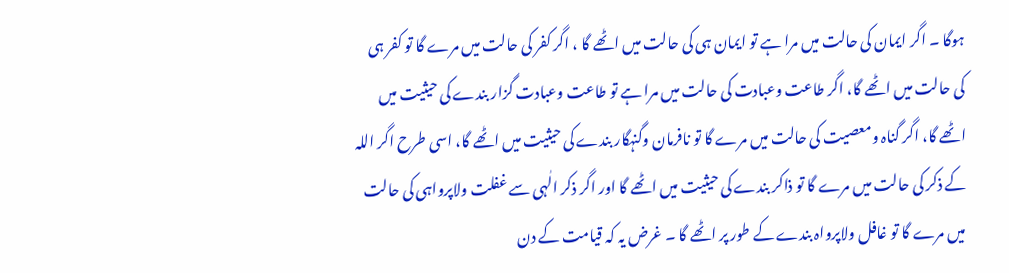ہوگا ۔ اگر ایمان کی حالت میں مرا ہے تو ایمان ہی کی حالت میں اٹھے گا ، اگر کفر کی حالت میں مرے گا تو کفر ہی کی حالت میں اٹھے گا، اگر طاعت وعبادت کی حالت میں مرا ہے تو طاعت وعبادت گزار بندے کی حیثیت میں اٹھے گا، اگر گناہ ومعصیت کی حالت میں مرے گا تو نافرمان وگنہگار بندے کی حیثیت میں اٹھے گا، اسی طرح اگر اللہ کے ذکر کی حالت میں مرے گا تو ذاکر بندے کی حیثیت میں اٹھے گا اور اگر ذکر الٰہی سے غفلت ولاپرواہی کی حالت میں مرے گا تو غافل ولاپرواہ بندے کے طور پر اٹھے گا ۔ غرض یہ کہ قیامت کے دن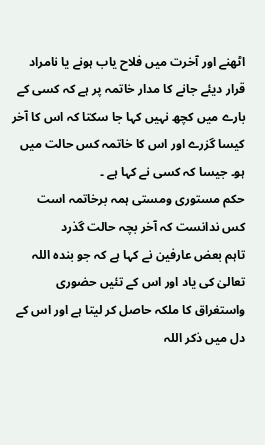اٹھنے اور آخرت میں فلاح یاب ہونے یا نامراد قرار دیئے جانے کا مدار خاتمہ پر ہے کہ کسی کے بارے میں کچھ نہیں کہا جا سکتا کہ اس کا آخر کیسا گزرے اور اس کا خاتمہ کس حالت میں ہو۔ جیسا کہ کسی نے کہا ہے ۔
حکم مستوری ومستی ہمہ برخاتمہ است
کس ندانست کہ آخر بچہ حالت گذرد
تاہم بعض عارفین نے کہا ہے کہ جو بندہ اللہ تعالیٰ کی یاد اور اس کے تئیں حضوری واستغراق کا ملکہ حاصل کر لیتا ہے اور اس کے دل میں ذکر اللہ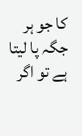کا جو ہر جگہ پا لیتا ہے تو اگر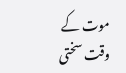موت کے وقت سختی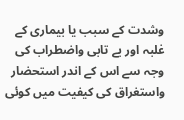وشدت کے سبب یا بیماری کے غلبہ اور بے تابی واضطراب کی وجہ سے اس کے اندر استحضار واستغراق کی کیفیت میں کوئی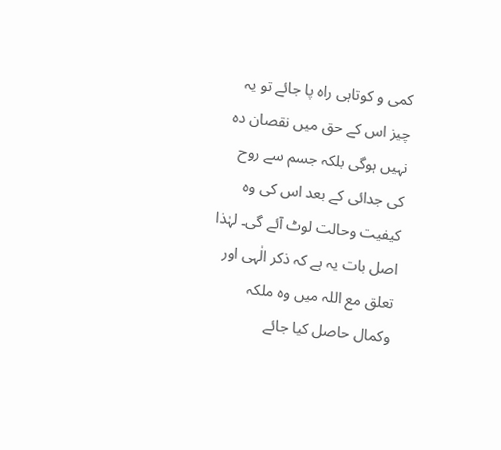کمی و کوتاہی راہ پا جائے تو یہ چیز اس کے حق میں نقصان دہ نہیں ہوگی بلکہ جسم سے روح کی جدائی کے بعد اس کی وہ کیفیت وحالت لوٹ آئے گی۔ لہٰذا اصل بات یہ ہے کہ ذکر الٰہی اور تعلق مع اللہ میں وہ ملکہ وکمال حاصل کیا جائے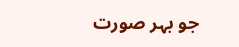جو بہر صورت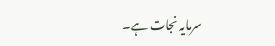سرمایہ نجات ہے۔